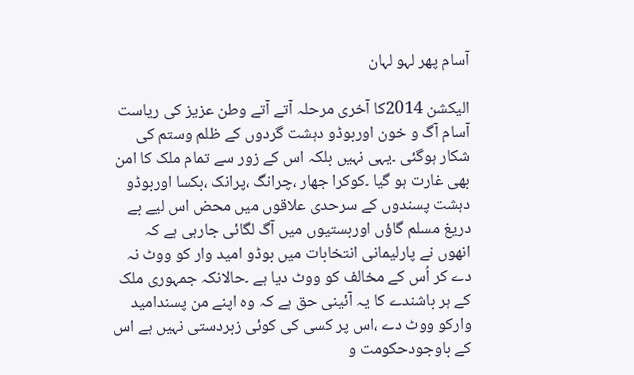آسام پھر لہو لہان

الیکشن 2014کا آخری مرحلہ آتے آتے وطن عزیز کی ریاست آسام آگ و خون اوربوڈو دہشت گردوں کے ظلم وستم کی شکار ہوگئی ۔یہی نہیں بلکہ اس کے زور سے تمام ملک کا امن بھی غارت ہو گیا ۔کوکرا جھار ،چرانگ ،پرانک ،بکسا اوربوڈو دہشت پسندوں کے سرحدی علاقوں میں محض اس لیے بے دریغ مسلم گاؤں اوربستیوں میں آگ لگائی جارہی ہے کہ انھوں نے پارلیمانی انتخابات میں بوڈو امید وار کو ووٹ نہ دے کر اُس کے مخالف کو ووٹ دیا ہے ۔حالانکہ جمہوری ملک کے ہر باشندے کا یہ آئینی حق ہے کہ وہ اپنے من پسندامید وارکو ووٹ دے ،اس پر کسی کی کوئی زبردستی نہیں ہے اس کے باوجودحکومت و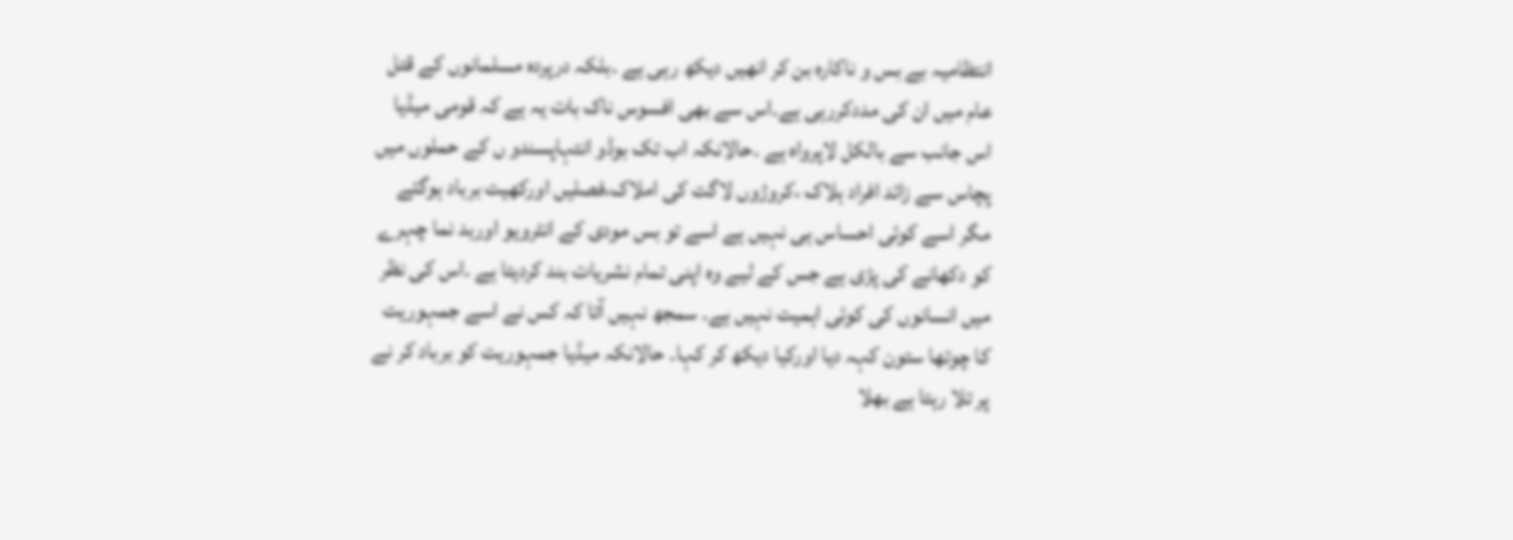انتظامیہ بے بس و ناکارہ بن کر انھیں دیکھ رہی ہے ۔بلکہ درپردہ مسلمانوں کے قتل عام میں ان کی مددکررہی ہے۔اس سے بھی افسوس ناک بات یہ ہے کہ قومی میڈیا اس جانب سے بالکل لاپرواہ ہے ۔حالانکہ اب تک بوڈو انتہاپسندو ں کے حملوں میں پچاس سے زائد افراد ہلاک ،کروڑوں لاگت کی املاک،فصلیں اورکھیت برباد ہوگئے مگر اسے کوئی احساس ہی نہیں ہے اسے تو بس مودی کے انٹرویو اوربد نما چہرے کو دکھانے کی پڑی ہے جس کے لیے وہ اپنی تمام نشریات بند کردیتا ہے ۔اس کی نظر میں انسانوں کی کوئی اہمیت نہیں ہے۔ سمجھ نہیں آتا کہ کس نے اسے جمہوریت کا چوتھا ستون کہہ دیا اورکیا دیکھ کر کہا۔ حالانکہ میڈیا جمہوریت کو برباد کر نے پر تلا رہتا ہے بھلا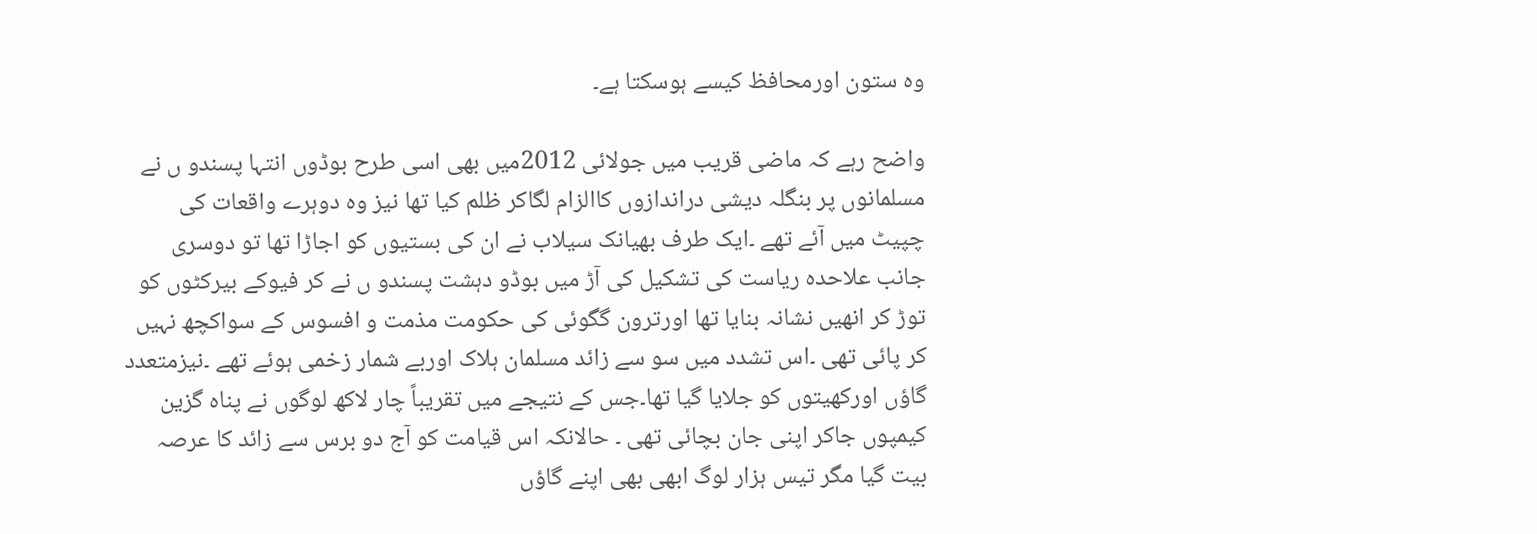وہ ستون اورمحافظ کیسے ہوسکتا ہے۔

واضح رہے کہ ماضی قریب میں جولائی 2012میں بھی اسی طرح بوڈوں انتہا پسندو ں نے مسلمانوں پر بنگلہ دیشی دراندازوں کاالزام لگاکر ظلم کیا تھا نیز وہ دوہرے واقعات کی چپیٹ میں آئے تھے ۔ایک طرف بھیانک سیلاب نے ان کی بستیوں کو اجاڑا تھا تو دوسری جانب علاحدہ ریاست کی تشکیل کی آڑ میں بوڈو دہشت پسندو ں نے کر فیوکے بیرکٹوں کو توڑ کر انھیں نشانہ بنایا تھا اورترون گگوئی کی حکومت مذمت و افسوس کے سواکچھ نہیں کر پائی تھی ۔اس تشدد میں سو سے زائد مسلمان ہلاک اوربے شمار زخمی ہوئے تھے ۔نیزمتعدد گاؤں اورکھیتوں کو جلایا گیا تھا۔جس کے نتیجے میں تقریباً چار لاکھ لوگوں نے پناہ گزین کیمپوں جاکر اپنی جان بچائی تھی ۔ حالانکہ اس قیامت کو آج دو برس سے زائد کا عرصہ بیت گیا مگر تیس ہزار لوگ ابھی بھی اپنے گاؤں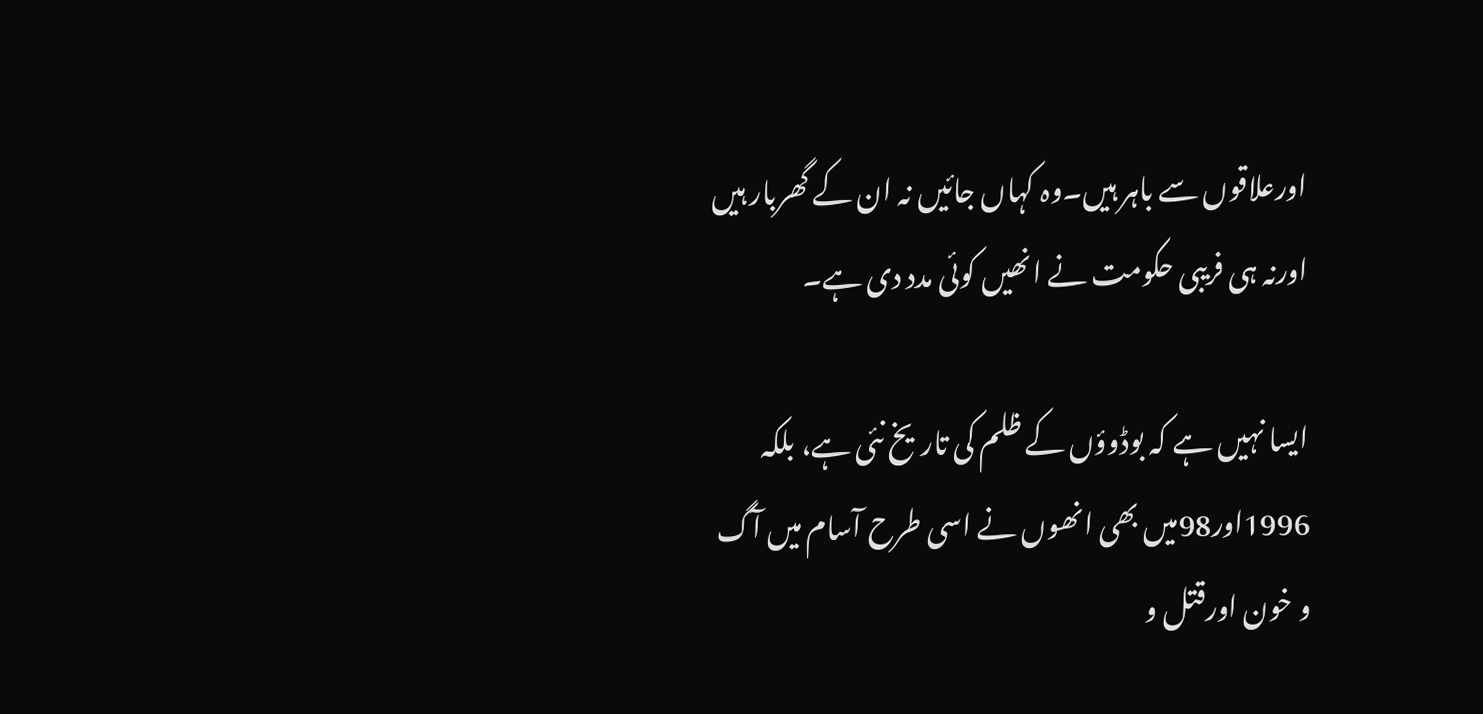اورعلاقوں سے باہر ہیں۔وہ کہاں جائیں نہ ان کے گھربار ہیں اورنہ ہی فریبی حکومت نے انھیں کوئی مدد دی ہے۔

ایسا نہیں ہے کہ بوڈوؤں کے ظلم کی تاریخ نئی ہے، بلکہ 1996اور98میں بھی انھوں نے اسی طرح آسام میں آگ و خون اورقتل و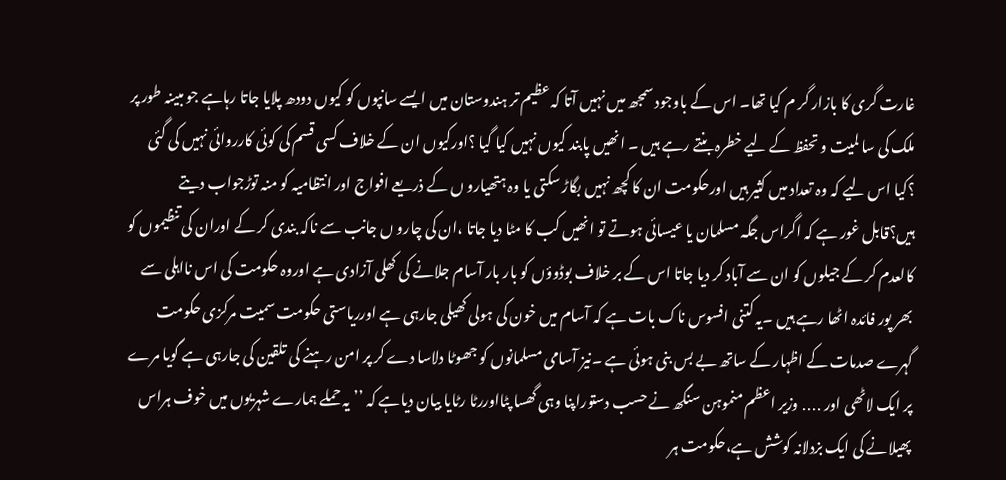غارت گری کا بازار گر م کیا تھا۔ اس کے باوجود سمجھ میں نہیں آتا کہ عظیم تر ہندوستان میں ایسے سانپوں کو کیوں دودھ پلایا جاتا رہاہے جو مبینہ طور پر ملک کی سا لمیت و تحفظ کے لیے خطرہ بنتے رہے ہیں ۔ انھیں پابند کیوں نہیں کیا گیا ؟اورکیوں ان کے خلاف کسی قسم کی کوئی کارروائی نہیں کی گئی ؟کیا اس لیے کہ وہ تعداد میں کثیر ہیں اورحکومت ان کا کچھ نہیں بگاڑ سکتی یا وہ ہتھیارو ں کے ذریعے افواج اور انتظامیہ کو منہ توڑجواب دیتے ہیں؟قابل غور ہے کہ اگراس جگہ مسلمان یا عیسائی ہوتے تو انھیں کب کا مٹا دیا جاتا ،ان کی چارو ں جانب سے ناکہ بندی کر کے اوران کی تنظیموں کو کالعدم کر کے جیلوں کو ان سے آباد کر دیا جاتا اس کے بر خلاف بوڈوؤں کو بار بار آسام جلانے کی کھلی آزادی ہے اوروہ حکومت کی اس نااہلی سے بھر پور فائدہ اٹھا رہے ہیں ۔یہ کتنی افسوس ناک بات ہے کہ آسام میں خون کی ہولی کھیلی جارہی ہے اورریاستی حکومت سمیت مرکزی حکومت گہرے صدمات کے اظہار کے ساتھ بے بس بنی ہوئی ہے ۔نیز آسامی مسلمانوں کو جھوٹا دلاسا دے کر پر امن رہنے کی تلقین کی جارہی ہے گویا مرے پر ایک لاٹھی اور ․․․․ وزیر اعظم منموہن سنگھ نے حسب دستوراپنا وہی گھسا پٹااوررٹا رٹایا بیان دیاہے کہ ’’یہ حملے ہمارے شہریوں میں خوف ہراس پھیلانے کی ایک بزدلانہ کوشش ہے،حکومت ہر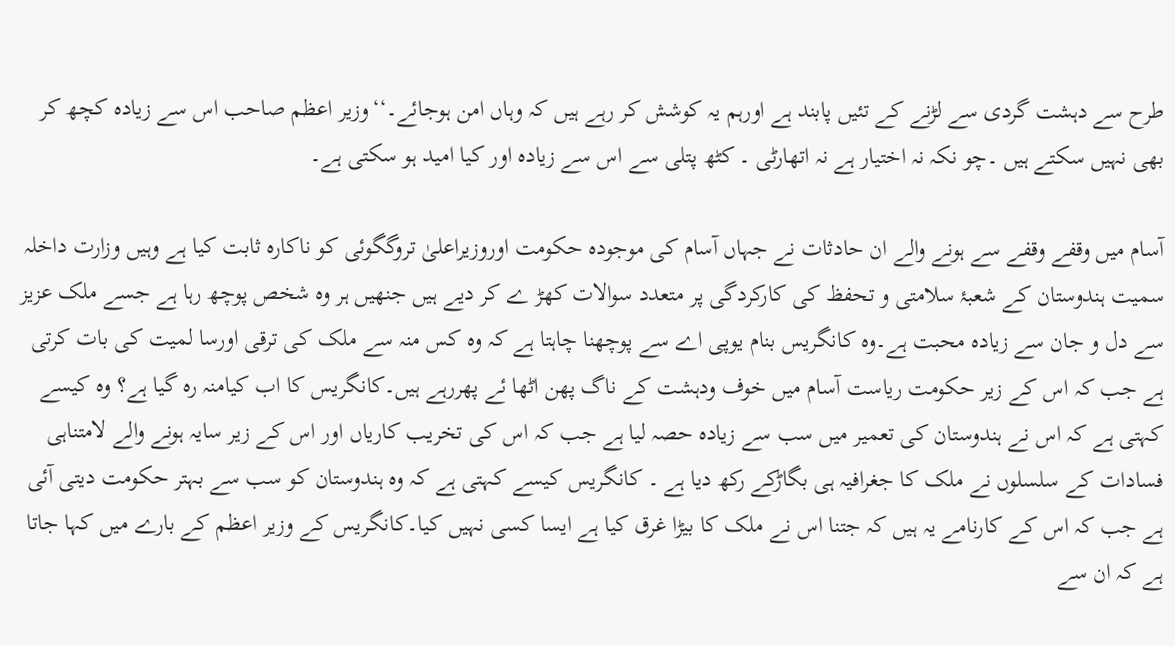طرح سے دہشت گردی سے لڑنے کے تئیں پابند ہے اورہم یہ کوشش کر رہے ہیں کہ وہاں امن ہوجائے۔‘‘وزیر اعظم صاحب اس سے زیادہ کچھ کر بھی نہیں سکتے ہیں ۔چو نکہ نہ اختیار ہے نہ اتھارٹی ۔ کٹھ پتلی سے اس سے زیادہ اور کیا امید ہو سکتی ہے۔

آسام میں وقفے وقفے سے ہونے والے ان حادثات نے جہاں آسام کی موجودہ حکومت اوروزیراعلیٰ تروگگوئی کو ناکارہ ثابت کیا ہے وہیں وزارت داخلہ سمیت ہندوستان کے شعبۂ سلامتی و تحفظ کی کارکردگی پر متعدد سوالات کھڑ ے کر دیے ہیں جنھیں ہر وہ شخص پوچھ رہا ہے جسے ملک عزیز سے دل و جان سے زیادہ محبت ہے۔وہ کانگریس بنام یوپی اے سے پوچھنا چاہتا ہے کہ وہ کس منہ سے ملک کی ترقی اورسا لمیت کی بات کرتی ہے جب کہ اس کے زیر حکومت ریاست آسام میں خوف ودہشت کے ناگ پھن اٹھا ئے پھررہے ہیں۔کانگریس کا اب کیامنہ رہ گیا ہے؟ وہ کیسے کہتی ہے کہ اس نے ہندوستان کی تعمیر میں سب سے زیادہ حصہ لیا ہے جب کہ اس کی تخریب کاریاں اور اس کے زیر سایہ ہونے والے لامتناہی فسادات کے سلسلوں نے ملک کا جغرافیہ ہی بگاڑکے رکھ دیا ہے ۔ کانگریس کیسے کہتی ہے کہ وہ ہندوستان کو سب سے بہتر حکومت دیتی آئی ہے جب کہ اس کے کارنامے یہ ہیں کہ جتنا اس نے ملک کا بیڑا غرق کیا ہے ایسا کسی نہیں کیا۔کانگریس کے وزیر اعظم کے بارے میں کہا جاتا ہے کہ ان سے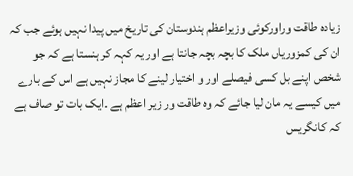زیادہ طاقت وراورکوئی وزیراعظم ہندوستان کی تاریخ میں پیدا نہیں ہوئے جب کہ ان کی کمزوریاں ملک کا بچہ بچہ جانتا ہے اور یہ کہہ کر ہنستا ہے کہ جو شخص اپنے بل کسی فیصلے اور و اختیار لینے کا مجاز نہیں ہے اس کے بارے میں کیسے یہ مان لیا جائے کہ وہ طاقت ور زیر اعظم ہے ۔ایک بات تو صاف ہے کہ کانگریس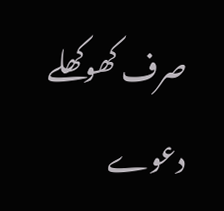صرف کھوکھلے دعوے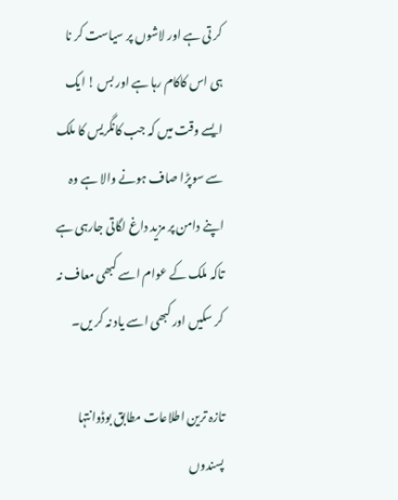کر تی ہے اور لاشوں پر سیاست کر نا ہی اس کاکام رہا ہے اور بس ! ایک ایسے وقت میں کہ جب کانگریس کا ملک سے سوپڑا صاف ہونے والا ہے وہ اپنے دامن پر مزید داغ لگاتی جارہی ہے تاکہ ملک کے عوام اسے کبھی معاف نہ کر سکیں اور کبھی اسے یاد نہ کر یں۔

تازہ ترین اطلاعات مطابق بوڈوانتہا پسندوں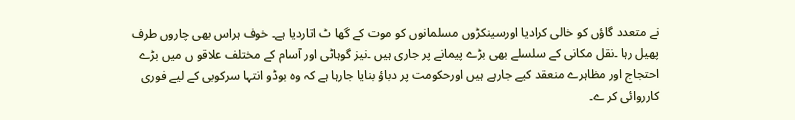نے متعدد گاؤں کو خالی کرادیا اورسینکڑوں مسلمانوں کو موت کے گھا ٹ اتاردیا ہے۔ خوف ہراس بھی چاروں طرف پھیل رہا ۔نقل مکانی کے سلسلے بھی بڑے پیمانے پر جاری ہیں ۔نیز گوہاٹی اور آسام کے مختلف علاقو ں میں بڑے احتجاج اور مظاہرے منعقد کیے جارہے ہیں اورحکومت پر دباؤ بنایا جارہا ہے کہ وہ بوڈو انتہا سرکوبی کے لیے فوری کارروائی کر ے۔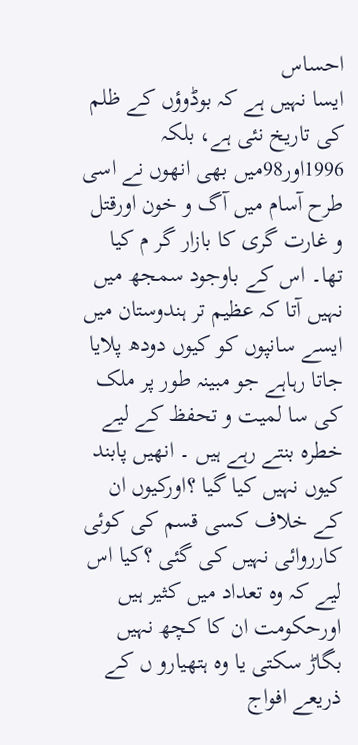احساس
ایسا نہیں ہے کہ بوڈوؤں کے ظلم کی تاریخ نئی ہے، بلکہ 1996اور98میں بھی انھوں نے اسی طرح آسام میں آگ و خون اورقتل و غارت گری کا بازار گر م کیا تھا۔ اس کے باوجود سمجھ میں نہیں آتا کہ عظیم تر ہندوستان میں ایسے سانپوں کو کیوں دودھ پلایا جاتا رہاہے جو مبینہ طور پر ملک کی سا لمیت و تحفظ کے لیے خطرہ بنتے رہے ہیں ۔ انھیں پابند کیوں نہیں کیا گیا ؟اورکیوں ان کے خلاف کسی قسم کی کوئی کارروائی نہیں کی گئی ؟کیا اس لیے کہ وہ تعداد میں کثیر ہیں اورحکومت ان کا کچھ نہیں بگاڑ سکتی یا وہ ہتھیارو ں کے ذریعے افواج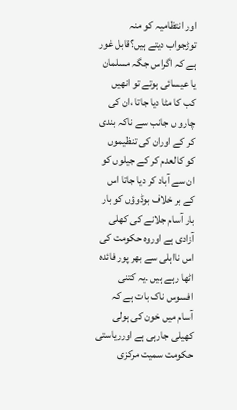اور انتظامیہ کو منہ توڑجواب دیتے ہیں؟قابل غور ہے کہ اگراس جگہ مسلمان یا عیسائی ہوتے تو انھیں کب کا مٹا دیا جاتا ،ان کی چارو ں جانب سے ناکہ بندی کر کے اوران کی تنظیموں کو کالعدم کر کے جیلوں کو ان سے آباد کر دیا جاتا اس کے بر خلاف بوڈوؤں کو بار بار آسام جلانے کی کھلی آزادی ہے اوروہ حکومت کی اس نااہلی سے بھر پور فائدہ اٹھا رہے ہیں ۔یہ کتنی افسوس ناک بات ہے کہ آسام میں خون کی ہولی کھیلی جارہی ہے اورریاستی حکومت سمیت مرکزی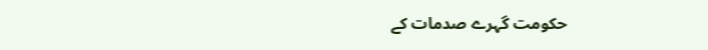حکومت گہرے صدمات کے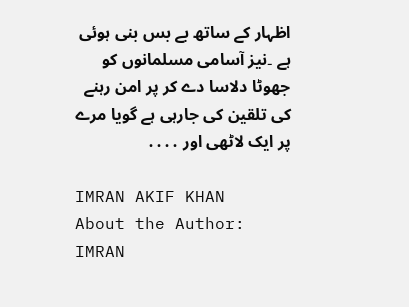اظہار کے ساتھ بے بس بنی ہوئی ہے ۔نیز آسامی مسلمانوں کو جھوٹا دلاسا دے کر پر امن رہنے کی تلقین کی جارہی ہے گویا مرے پر ایک لاٹھی اور ․․․․

IMRAN AKIF KHAN
About the Author: IMRAN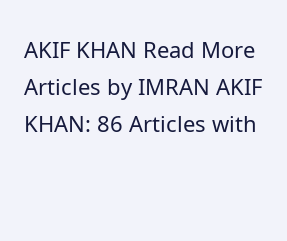AKIF KHAN Read More Articles by IMRAN AKIF KHAN: 86 Articles with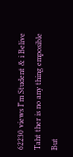62230 views I"m Student & i Belive Taht ther is no any thing emposible But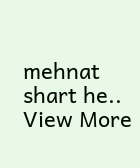mehnat shart he.. View More